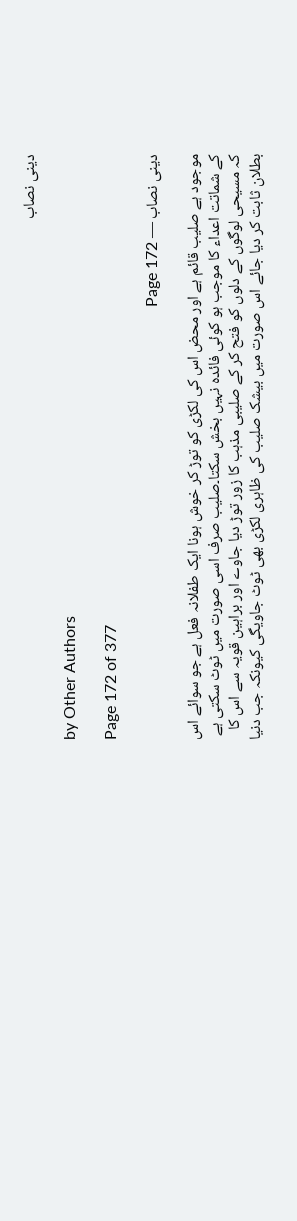دینی نصاب

by Other Authors

Page 172 of 377

دینی نصاب — Page 172

موجود ہے صلیب قائم ہے اور محض اس کی لکڑی کو توڑ کر خوش ہونا ایک طفلانہ فعل ہے جو سوائے اس کے شماتت اعداء کا موجب ہو کوئی فائدہ نہیں بخش سکتا۔صلیب صرف اسی صورت میں ٹوٹ سکتی ہے کہ مسیحی لوگوں کے دلوں کو فتح کر کے صلیبی مذہب کا زور توڑ دیا جاوے اور براہین قویہ سے اس کا بطلان ثابت کر دیا جائے اس صورت میں بیشک صلیب کی ظاہری لکڑی بھی ٹوٹ جاویگی کیونکہ جب دنیا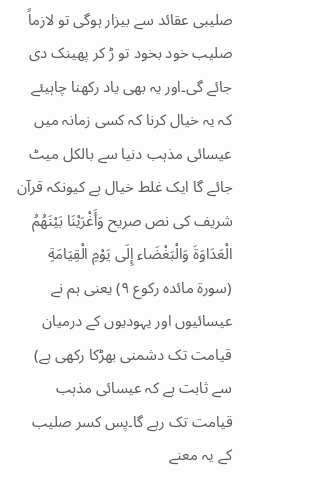صلیبی عقائد سے بیزار ہوگی تو لازماً صلیب خود بخود تو ڑ کر پھینک دی جائے گی۔اور یہ بھی یاد رکھنا چاہیئے کہ یہ خیال کرنا کہ کسی زمانہ میں عیسائی مذہب دنیا سے بالکل میٹ جائے گا ایک غلط خیال ہے کیونکہ قرآن شریف کی نص صریح وَأَغْرَيْنَا بَيْنَهُمُ الْعَدَاوَةَ وَالْبَغْضَاء إِلَى يَوْمِ الْقِيَامَةِ (سورۃ مائده رکوع ۹) یعنی ہم نے عیسائیوں اور یہودیوں کے درمیان قیامت تک دشمنی بھڑکا رکھی ہے) سے ثابت ہے کہ عیسائی مذہب قیامت تک رہے گا۔پس کسر صلیب کے یہ معنے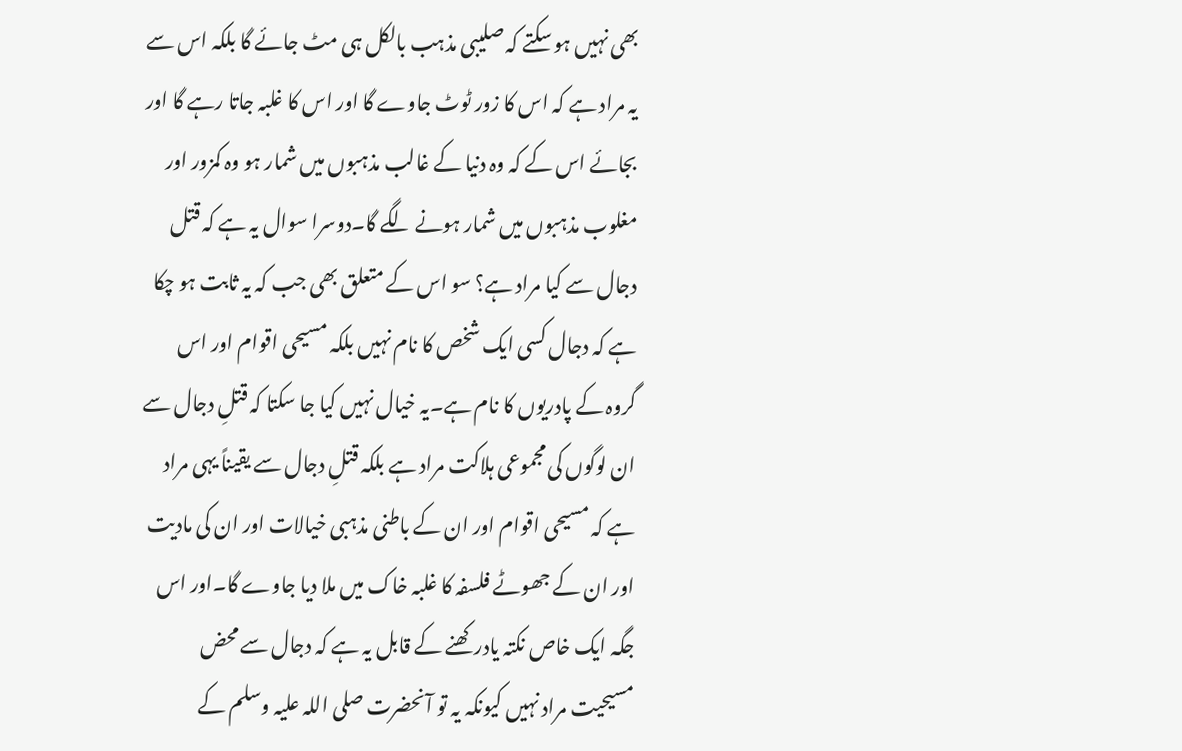بھی نہیں ہو سکتے کہ صلیبی مذہب بالکل ہی مٹ جائے گا بلکہ اس سے یہ مراد ہے کہ اس کا زور ٹوٹ جاوے گا اور اس کا غلبہ جاتا رہے گا اور بجائے اس کے کہ وہ دنیا کے غالب مذہبوں میں شمار ہو وہ کمزور اور مغلوب مذہبوں میں شمار ہونے لگے گا۔دوسرا سوال یہ ہے کہ قتل دجال سے کیا مراد ہے؟ سو اس کے متعلق بھی جب کہ یہ ثابت ہو چکا ہے کہ دجال کسی ایک شخص کا نام نہیں بلکہ مسیحی اقوام اور اس گروہ کے پادریوں کا نام ہے۔یہ خیال نہیں کیا جا سکتا کہ قتلِ دجال سے ان لوگوں کی مجموعی ہلاکت مراد ہے بلکہ قتلِ دجال سے یقیناً یہی مراد ہے کہ مسیحی اقوام اور ان کے باطنی مذہبی خیالات اور ان کی مادیت اور ان کے جھوٹے فلسفہ کا غلبہ خاک میں ملا دیا جاوے گا۔اور اس جگہ ایک خاص نکتہ یادرکھنے کے قابل یہ ہے کہ دجال سے محض مسیحیت مراد نہیں کیونکہ یہ تو آنحضرت صلی اللہ علیہ وسلم کے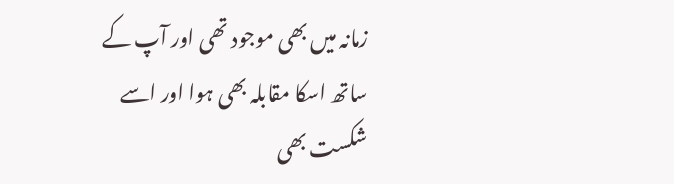زمانہ میں بھی موجود تھی اور آپ کے ساتھ اسکا مقابلہ بھی ہوا اور اسے شکست بھی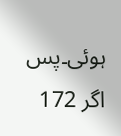ہوئی۔پس اگر 172